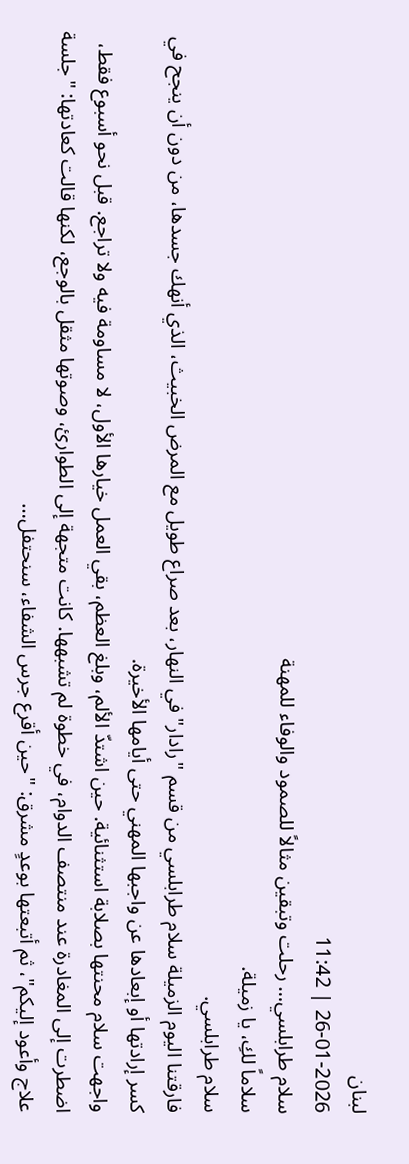لبنان
26-01-2026 | 11:42
سلام طرابلسي… رحلت وتبقين مثالاً للصمود والوفاء للمهنة
سلاماً لكِ، يا زميلة.
سلام طرابلسي.
فارقتنا اليوم الزميلة سلام طرابلسي من قسم "رادار" في النهار، بعد صراع طويل مع المرض الخبيث، الذي أنهك جسدها، من دون أن ينجح في كسر إرادتها أو إبعادها عن واجبها المهني حتى أيامها الأخيرة.
واجهت سلام محنتها بصلابة استثنائية. حين اشتدّ الألم، وبلغ العظم، بقي العمل خيارها الأول، لا مساومة فيه ولا تراجع. قبل نحو أسبوع فقط، اضطرت إلى المغادرة عند منتصف الدوام، في خطوة لم تشبهها. كانت متجهة إلى الطوارئ، وصوتها مثقل بالوجع، لكنها قالت كعادتها: "جلسة علاج وأعود إليكم"، ثم أتبعتها بوعدٍ مشرق: "حين أقرع جرس الشفاء، سنحتفل…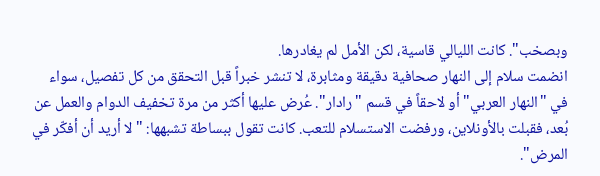وبصخب". كانت الليالي قاسية، لكن الأمل لم يغادرها.
انضمت سلام إلى النهار صحافية دقيقة ومثابرة، لا تنشر خبراً قبل التحقق من كل تفصيل، سواء في "النهار العربي" أو لاحقاً في قسم "رادار". عُرض عليها أكثر من مرة تخفيف الدوام والعمل عن بُعد، فقبلت بالأونلاين، ورفضت الاستسلام للتعب. كانت تقول ببساطة تشبهها: "لا أريد أن أفكّر في المرض".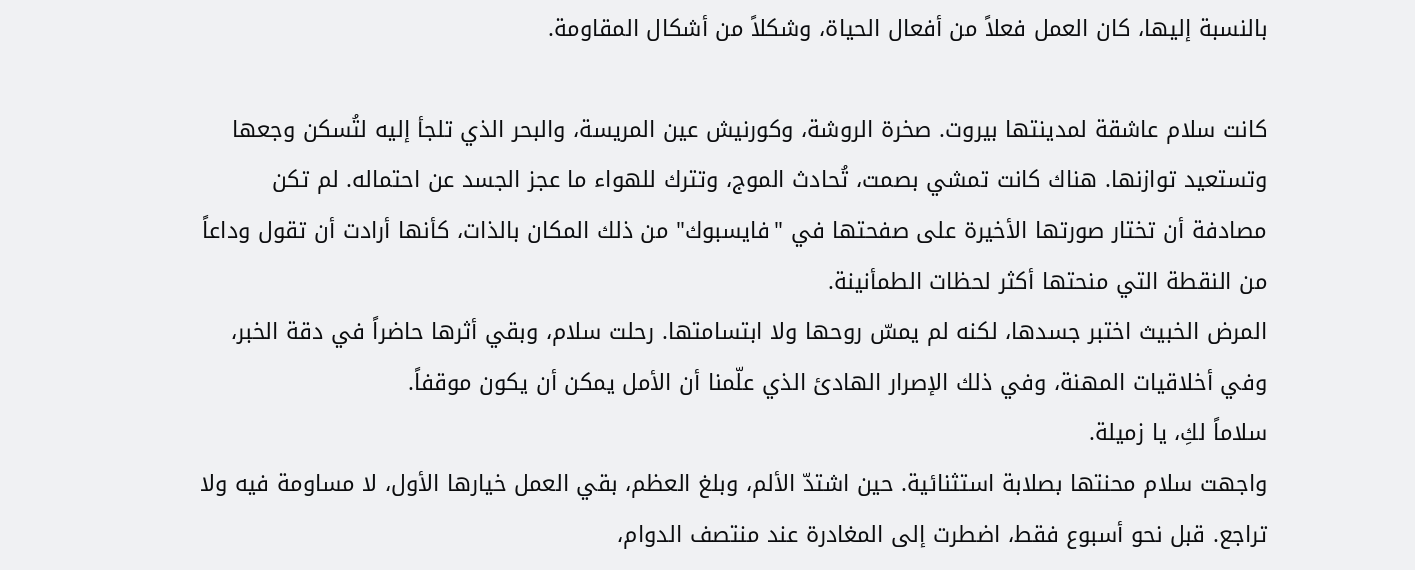بالنسبة إليها، كان العمل فعلاً من أفعال الحياة، وشكلاً من أشكال المقاومة.

كانت سلام عاشقة لمدينتها بيروت. صخرة الروشة، وكورنيش عين المريسة، والبحر الذي تلجأ إليه لتُسكن وجعها وتستعيد توازنها. هناك كانت تمشي بصمت، تُحادث الموج، وتترك للهواء ما عجز الجسد عن احتماله. لم تكن مصادفة أن تختار صورتها الأخيرة على صفحتها في "فايسبوك" من ذلك المكان بالذات، كأنها أرادت أن تقول وداعاً من النقطة التي منحتها أكثر لحظات الطمأنينة.
المرض الخبيث اختبر جسدها، لكنه لم يمسّ روحها ولا ابتسامتها. رحلت سلام، وبقي أثرها حاضراً في دقة الخبر، وفي أخلاقيات المهنة، وفي ذلك الإصرار الهادئ الذي علّمنا أن الأمل يمكن أن يكون موقفاً.
سلاماً لكِ، يا زميلة.
واجهت سلام محنتها بصلابة استثنائية. حين اشتدّ الألم، وبلغ العظم، بقي العمل خيارها الأول، لا مساومة فيه ولا تراجع. قبل نحو أسبوع فقط، اضطرت إلى المغادرة عند منتصف الدوام،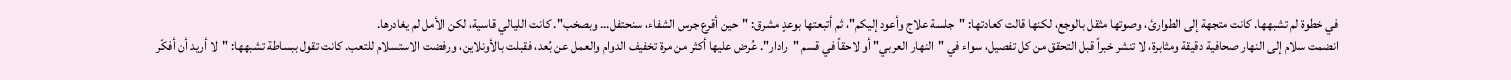في خطوة لم تشبهها. كانت متجهة إلى الطوارئ، وصوتها مثقل بالوجع، لكنها قالت كعادتها: "جلسة علاج وأعود إليكم"، ثم أتبعتها بوعدٍ مشرق: "حين أقرع جرس الشفاء، سنحتفل… وبصخب". كانت الليالي قاسية، لكن الأمل لم يغادرها.
انضمت سلام إلى النهار صحافية دقيقة ومثابرة، لا تنشر خبراً قبل التحقق من كل تفصيل، سواء في "النهار العربي" أو لاحقاً في قسم "رادار". عُرض عليها أكثر من مرة تخفيف الدوام والعمل عن بُعد، فقبلت بالأونلاين، ورفضت الاستسلام للتعب. كانت تقول ببساطة تشبهها: "لا أريد أن أفكّر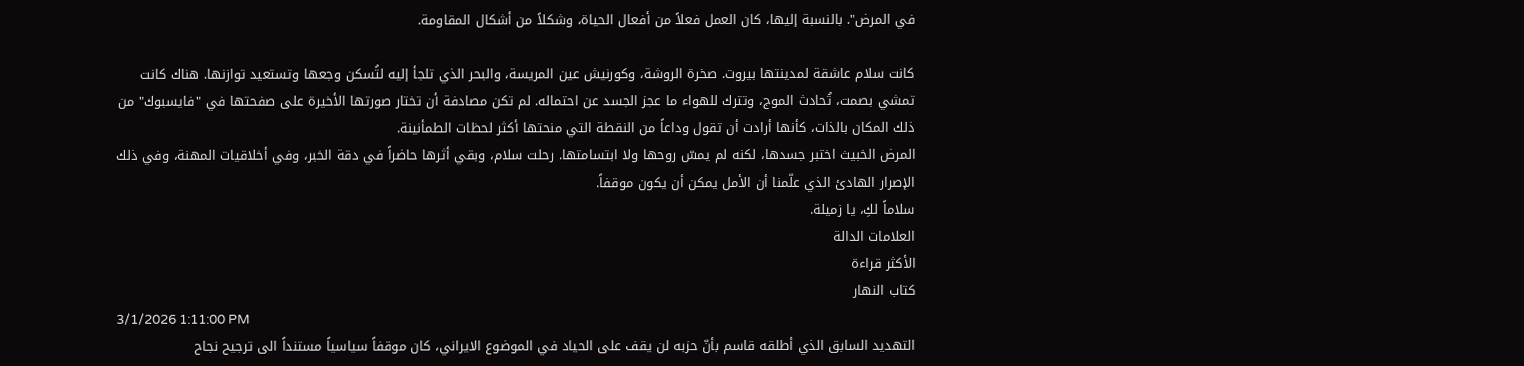في المرض". بالنسبة إليها، كان العمل فعلاً من أفعال الحياة، وشكلاً من أشكال المقاومة.

كانت سلام عاشقة لمدينتها بيروت. صخرة الروشة، وكورنيش عين المريسة، والبحر الذي تلجأ إليه لتُسكن وجعها وتستعيد توازنها. هناك كانت تمشي بصمت، تُحادث الموج، وتترك للهواء ما عجز الجسد عن احتماله. لم تكن مصادفة أن تختار صورتها الأخيرة على صفحتها في "فايسبوك" من ذلك المكان بالذات، كأنها أرادت أن تقول وداعاً من النقطة التي منحتها أكثر لحظات الطمأنينة.
المرض الخبيث اختبر جسدها، لكنه لم يمسّ روحها ولا ابتسامتها. رحلت سلام، وبقي أثرها حاضراً في دقة الخبر، وفي أخلاقيات المهنة، وفي ذلك الإصرار الهادئ الذي علّمنا أن الأمل يمكن أن يكون موقفاً.
سلاماً لكِ، يا زميلة.
العلامات الدالة
الأكثر قراءة
كتاب النهار
3/1/2026 1:11:00 PM
التهديد السابق الذي أطلقه قاسم بأنّ حزبه لن يقف على الحياد في الموضوع الايراني، كان موقفاً سياسياً مستنداً الى ترجيح نجاح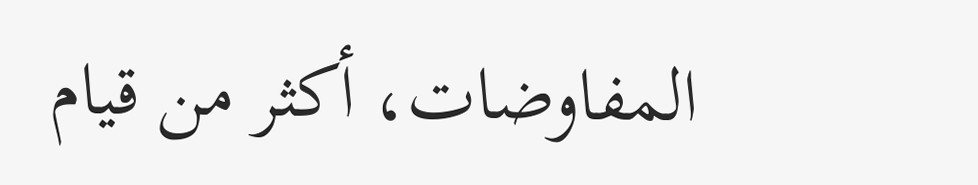المفاوضات، أكثر من قيام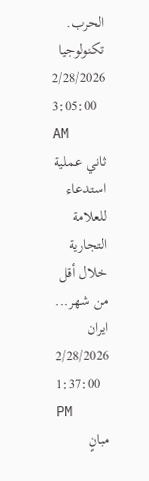الحرب.
تكنولوجيا
2/28/2026 3:05:00 AM
ثاني عملية استدعاء للعلامة التجارية خلال أقل من شهر...
ايران
2/28/2026 1:37:00 PM
مبانٍ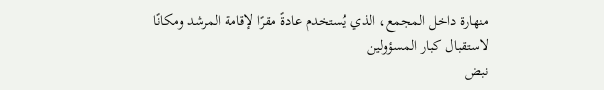منهارة داخل المجمع، الذي يُستخدم عادةً مقرًا لإقامة المرشد ومكانًا لاستقبال كبار المسؤولين
نبض